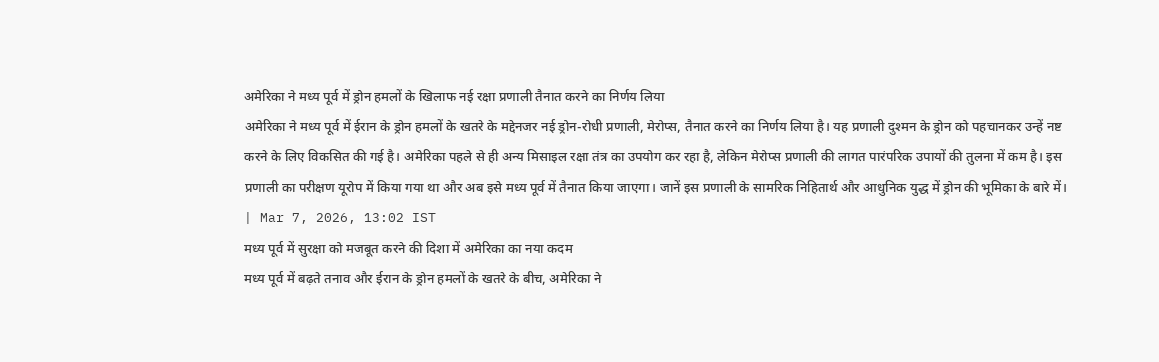अमेरिका ने मध्य पूर्व में ड्रोन हमलों के खिलाफ नई रक्षा प्रणाली तैनात करने का निर्णय लिया
अमेरिका ने मध्य पूर्व में ईरान के ड्रोन हमलों के खतरे के मद्देनजर नई ड्रोन-रोधी प्रणाली, मेरोप्स, तैनात करने का निर्णय लिया है। यह प्रणाली दुश्मन के ड्रोन को पहचानकर उन्हें नष्ट करने के लिए विकसित की गई है। अमेरिका पहले से ही अन्य मिसाइल रक्षा तंत्र का उपयोग कर रहा है, लेकिन मेरोप्स प्रणाली की लागत पारंपरिक उपायों की तुलना में कम है। इस प्रणाली का परीक्षण यूरोप में किया गया था और अब इसे मध्य पूर्व में तैनात किया जाएगा। जानें इस प्रणाली के सामरिक निहितार्थ और आधुनिक युद्ध में ड्रोन की भूमिका के बारे में।
| Mar 7, 2026, 13:02 IST
मध्य पूर्व में सुरक्षा को मजबूत करने की दिशा में अमेरिका का नया कदम
मध्य पूर्व में बढ़ते तनाव और ईरान के ड्रोन हमलों के खतरे के बीच, अमेरिका ने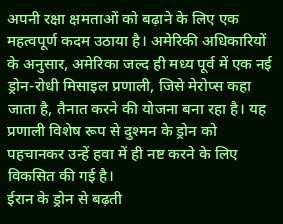अपनी रक्षा क्षमताओं को बढ़ाने के लिए एक महत्वपूर्ण कदम उठाया है। अमेरिकी अधिकारियों के अनुसार, अमेरिका जल्द ही मध्य पूर्व में एक नई ड्रोन-रोधी मिसाइल प्रणाली, जिसे मेरोप्स कहा जाता है, तैनात करने की योजना बना रहा है। यह प्रणाली विशेष रूप से दुश्मन के ड्रोन को पहचानकर उन्हें हवा में ही नष्ट करने के लिए विकसित की गई है।
ईरान के ड्रोन से बढ़ती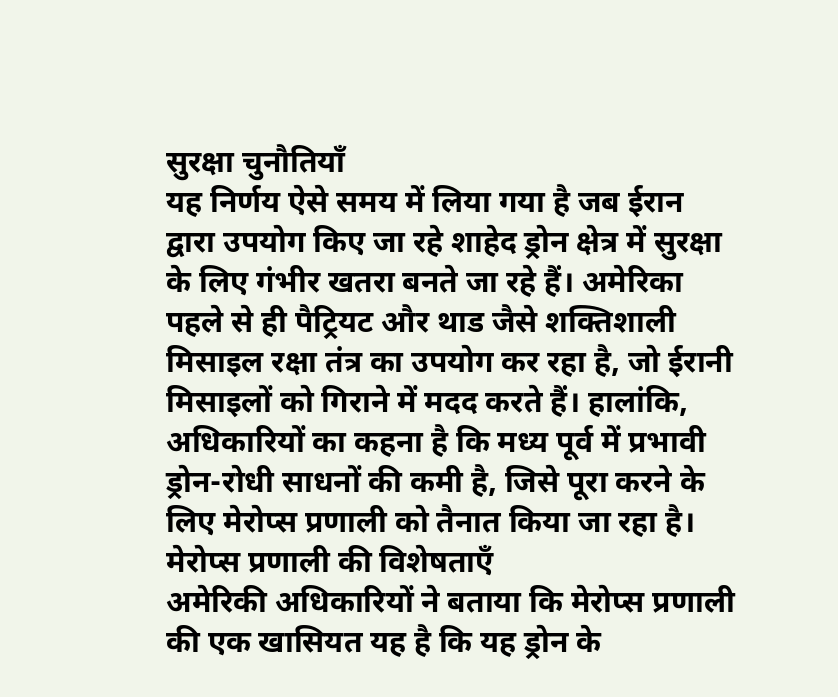सुरक्षा चुनौतियाँ
यह निर्णय ऐसे समय में लिया गया है जब ईरान द्वारा उपयोग किए जा रहे शाहेद ड्रोन क्षेत्र में सुरक्षा के लिए गंभीर खतरा बनते जा रहे हैं। अमेरिका पहले से ही पैट्रियट और थाड जैसे शक्तिशाली मिसाइल रक्षा तंत्र का उपयोग कर रहा है, जो ईरानी मिसाइलों को गिराने में मदद करते हैं। हालांकि, अधिकारियों का कहना है कि मध्य पूर्व में प्रभावी ड्रोन-रोधी साधनों की कमी है, जिसे पूरा करने के लिए मेरोप्स प्रणाली को तैनात किया जा रहा है।
मेरोप्स प्रणाली की विशेषताएँ
अमेरिकी अधिकारियों ने बताया कि मेरोप्स प्रणाली की एक खासियत यह है कि यह ड्रोन के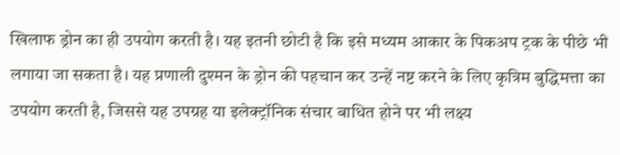खिलाफ ड्रोन का ही उपयोग करती है। यह इतनी छोटी है कि इसे मध्यम आकार के पिकअप ट्रक के पीछे भी लगाया जा सकता है। यह प्रणाली दुश्मन के ड्रोन की पहचान कर उन्हें नष्ट करने के लिए कृत्रिम बुद्धिमत्ता का उपयोग करती है, जिससे यह उपग्रह या इलेक्ट्रॉनिक संचार बाधित होने पर भी लक्ष्य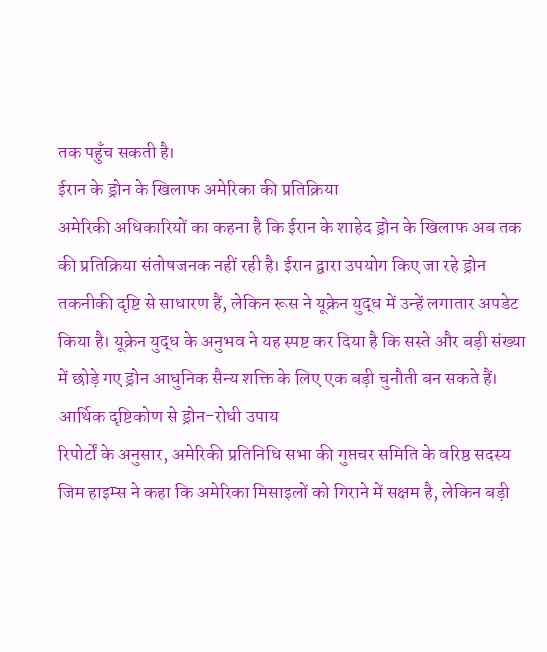तक पहुँच सकती है।
ईरान के ड्रोन के खिलाफ अमेरिका की प्रतिक्रिया
अमेरिकी अधिकारियों का कहना है कि ईरान के शाहेद ड्रोन के खिलाफ अब तक की प्रतिक्रिया संतोषजनक नहीं रही है। ईरान द्वारा उपयोग किए जा रहे ड्रोन तकनीकी दृष्टि से साधारण हैं, लेकिन रूस ने यूक्रेन युद्ध में उन्हें लगातार अपडेट किया है। यूक्रेन युद्ध के अनुभव ने यह स्पष्ट कर दिया है कि सस्ते और बड़ी संख्या में छोड़े गए ड्रोन आधुनिक सैन्य शक्ति के लिए एक बड़ी चुनौती बन सकते हैं।
आर्थिक दृष्टिकोण से ड्रोन-रोधी उपाय
रिपोर्टों के अनुसार, अमेरिकी प्रतिनिधि सभा की गुप्तचर समिति के वरिष्ठ सदस्य जिम हाइम्स ने कहा कि अमेरिका मिसाइलों को गिराने में सक्षम है, लेकिन बड़ी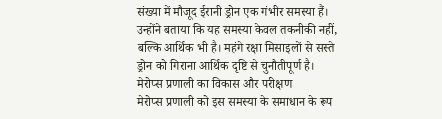संख्या में मौजूद ईरानी ड्रोन एक गंभीर समस्या हैं। उन्होंने बताया कि यह समस्या केवल तकनीकी नहीं, बल्कि आर्थिक भी है। महंगे रक्षा मिसाइलों से सस्ते ड्रोन को गिराना आर्थिक दृष्टि से चुनौतीपूर्ण है।
मेरोप्स प्रणाली का विकास और परीक्षण
मेरोप्स प्रणाली को इस समस्या के समाधान के रूप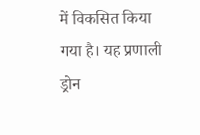में विकसित किया गया है। यह प्रणाली ड्रोन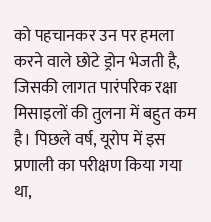को पहचानकर उन पर हमला करने वाले छोटे ड्रोन भेजती है, जिसकी लागत पारंपरिक रक्षा मिसाइलों की तुलना में बहुत कम है। पिछले वर्ष, यूरोप में इस प्रणाली का परीक्षण किया गया था,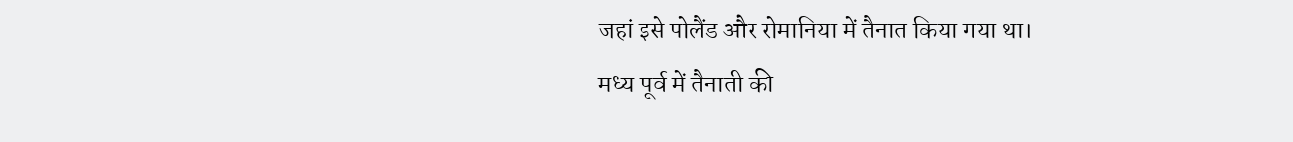जहां इसे पोलैंड और रोमानिया में तैनात किया गया था।
मध्य पूर्व में तैनाती की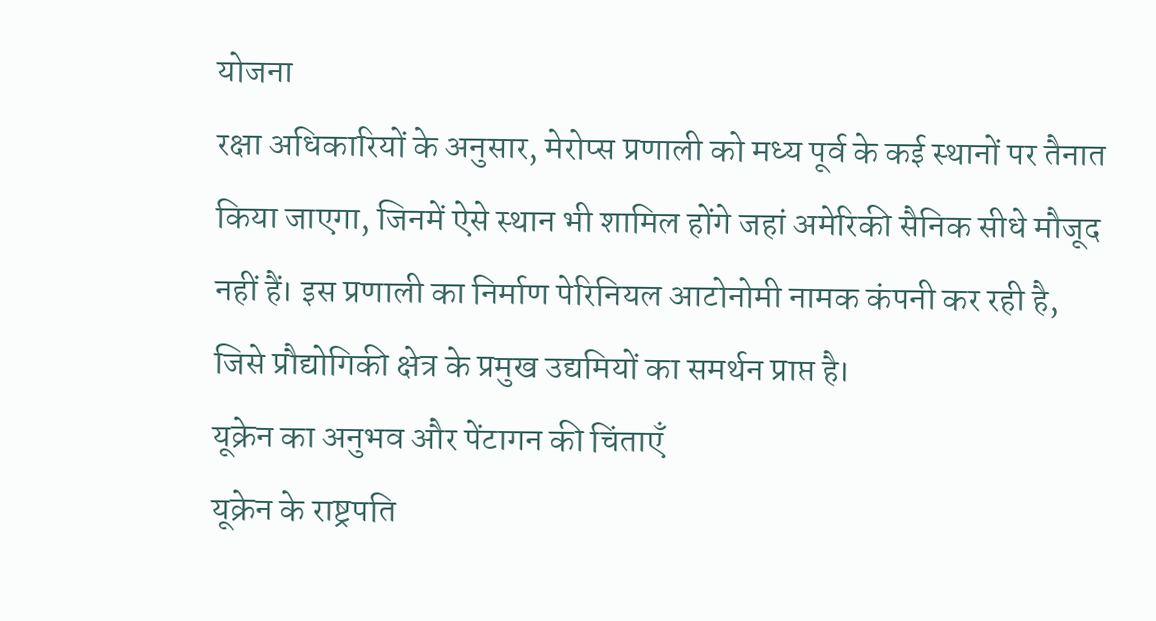योजना
रक्षा अधिकारियों के अनुसार, मेरोप्स प्रणाली को मध्य पूर्व के कई स्थानों पर तैनात किया जाएगा, जिनमें ऐसे स्थान भी शामिल होंगे जहां अमेरिकी सैनिक सीधे मौजूद नहीं हैं। इस प्रणाली का निर्माण पेरिनियल आटोनोमी नामक कंपनी कर रही है, जिसे प्रौद्योगिकी क्षेत्र के प्रमुख उद्यमियों का समर्थन प्राप्त है।
यूक्रेन का अनुभव और पेंटागन की चिंताएँ
यूक्रेन के राष्ट्रपति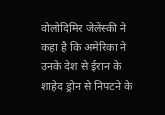वोलोदिमिर जेलेंस्की ने कहा है कि अमेरिका ने उनके देश से ईरान के शाहेद ड्रोन से निपटने के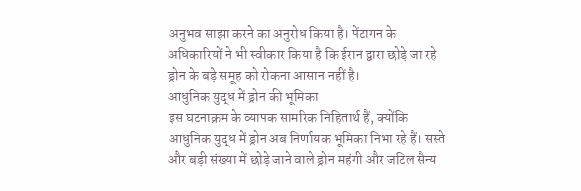अनुभव साझा करने का अनुरोध किया है। पेंटागन के अधिकारियों ने भी स्वीकार किया है कि ईरान द्वारा छोड़े जा रहे ड्रोन के बड़े समूह को रोकना आसान नहीं है।
आधुनिक युद्ध में ड्रोन की भूमिका
इस घटनाक्रम के व्यापक सामरिक निहितार्थ हैं, क्योंकि आधुनिक युद्ध में ड्रोन अब निर्णायक भूमिका निभा रहे हैं। सस्ते और बड़ी संख्या में छोड़े जाने वाले ड्रोन महंगी और जटिल सैन्य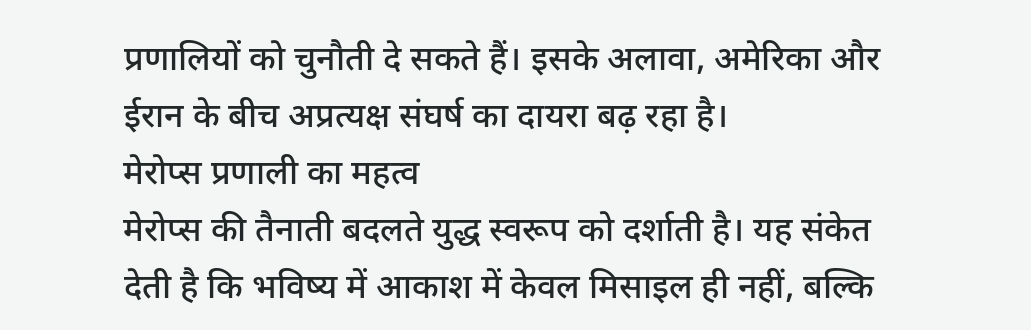प्रणालियों को चुनौती दे सकते हैं। इसके अलावा, अमेरिका और ईरान के बीच अप्रत्यक्ष संघर्ष का दायरा बढ़ रहा है।
मेरोप्स प्रणाली का महत्व
मेरोप्स की तैनाती बदलते युद्ध स्वरूप को दर्शाती है। यह संकेत देती है कि भविष्य में आकाश में केवल मिसाइल ही नहीं, बल्कि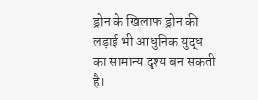ड्रोन के खिलाफ ड्रोन की लड़ाई भी आधुनिक युद्ध का सामान्य दृश्य बन सकती है।